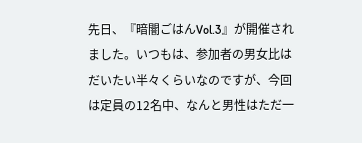先日、『暗闇ごはんVol.3』が開催されました。いつもは、参加者の男女比はだいたい半々くらいなのですが、今回は定員の12名中、なんと男性はただ一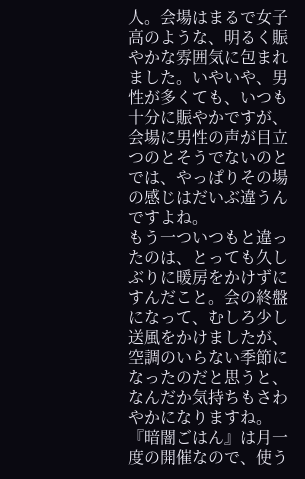人。会場はまるで女子高のような、明るく賑やかな雰囲気に包まれました。いやいや、男性が多くても、いつも十分に賑やかですが、会場に男性の声が目立つのとそうでないのとでは、やっぱりその場の感じはだいぶ違うんですよね。
もう一ついつもと違ったのは、とっても久しぶりに暖房をかけずにすんだこと。会の終盤になって、むしろ少し送風をかけましたが、空調のいらない季節になったのだと思うと、なんだか気持ちもさわやかになりますね。
『暗闇ごはん』は月一度の開催なので、使う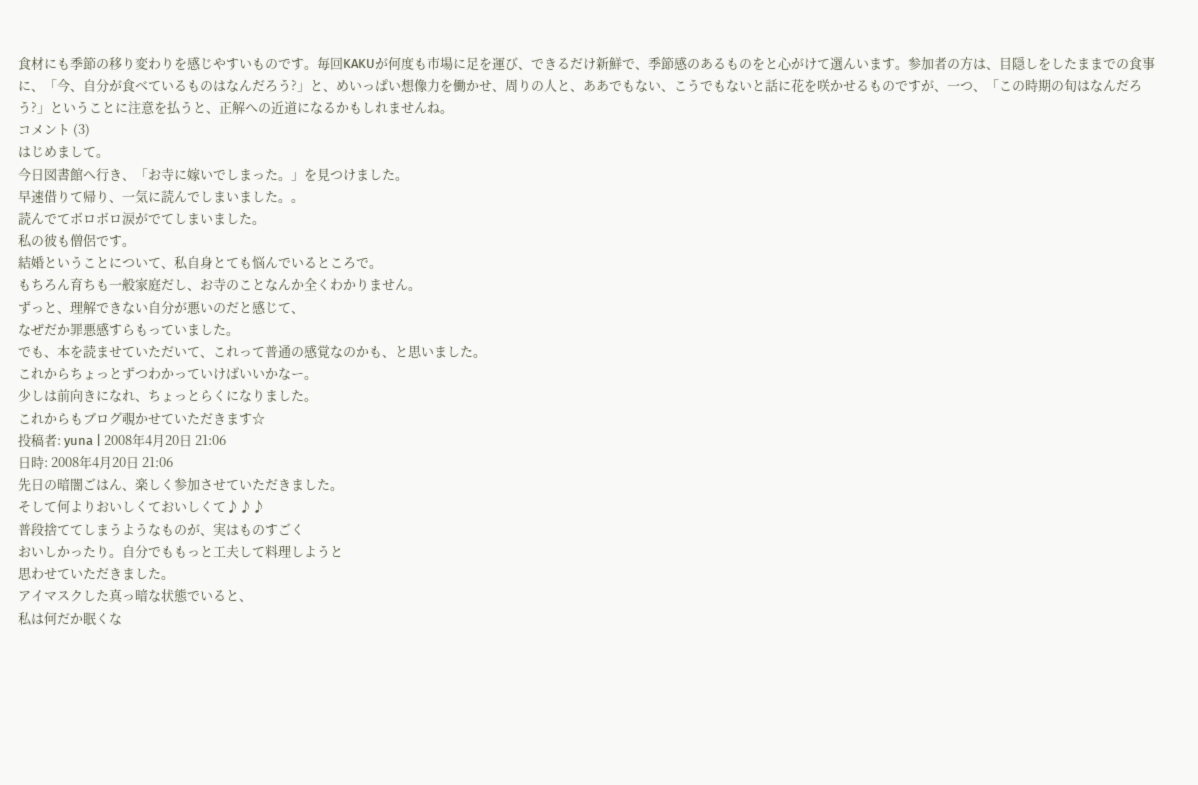食材にも季節の移り変わりを感じやすいものです。毎回KAKUが何度も市場に足を運び、できるだけ新鮮で、季節感のあるものをと心がけて選んいます。参加者の方は、目隠しをしたままでの食事に、「今、自分が食べているものはなんだろう?」と、めいっぱい想像力を働かせ、周りの人と、ああでもない、こうでもないと話に花を咲かせるものですが、一つ、「この時期の旬はなんだろう?」ということに注意を払うと、正解への近道になるかもしれませんね。
コメント (3)
はじめまして。
今日図書館へ行き、「お寺に嫁いでしまった。」を見つけました。
早速借りて帰り、一気に読んでしまいました。。
読んでてボロボロ涙がでてしまいました。
私の彼も僧侶です。
結婚ということについて、私自身とても悩んでいるところで。
もちろん育ちも一般家庭だし、お寺のことなんか全くわかりません。
ずっと、理解できない自分が悪いのだと感じて、
なぜだか罪悪感すらもっていました。
でも、本を読ませていただいて、これって普通の感覚なのかも、と思いました。
これからちょっとずつわかっていけばいいかなー。
少しは前向きになれ、ちょっとらくになりました。
これからもブログ覗かせていただきます☆
投稿者: yuna | 2008年4月20日 21:06
日時: 2008年4月20日 21:06
先日の暗闇ごはん、楽しく参加させていただきました。
そして何よりおいしくておいしくて♪♪♪
普段捨ててしまうようなものが、実はものすごく
おいしかったり。自分でももっと工夫して料理しようと
思わせていただきました。
アイマスクした真っ暗な状態でいると、
私は何だか眠くな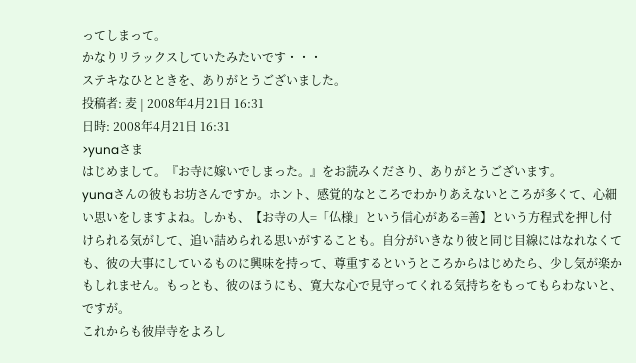ってしまって。
かなりリラックスしていたみたいです・・・
ステキなひとときを、ありがとうございました。
投稿者: 麦 | 2008年4月21日 16:31
日時: 2008年4月21日 16:31
>yunaさま
はじめまして。『お寺に嫁いでしまった。』をお読みくださり、ありがとうございます。
yunaさんの彼もお坊さんですか。ホント、感覚的なところでわかりあえないところが多くて、心細い思いをしますよね。しかも、【お寺の人=「仏様」という信心がある=善】という方程式を押し付けられる気がして、追い詰められる思いがすることも。自分がいきなり彼と同じ目線にはなれなくても、彼の大事にしているものに興味を持って、尊重するというところからはじめたら、少し気が楽かもしれません。もっとも、彼のほうにも、寛大な心で見守ってくれる気持ちをもってもらわないと、ですが。
これからも彼岸寺をよろし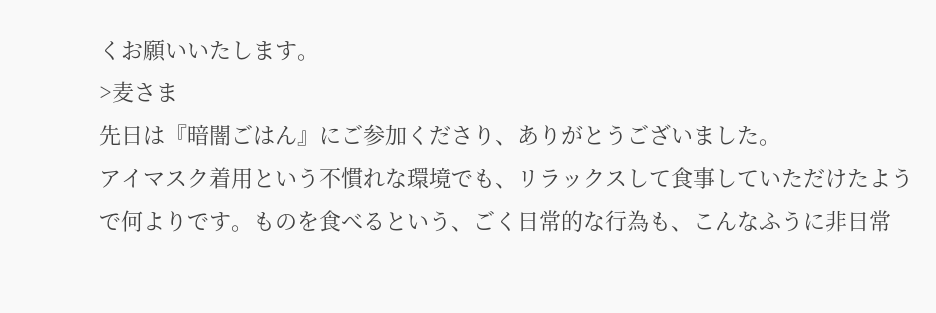くお願いいたします。
>麦さま
先日は『暗闇ごはん』にご参加くださり、ありがとうございました。
アイマスク着用という不慣れな環境でも、リラックスして食事していただけたようで何よりです。ものを食べるという、ごく日常的な行為も、こんなふうに非日常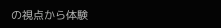の視点から体験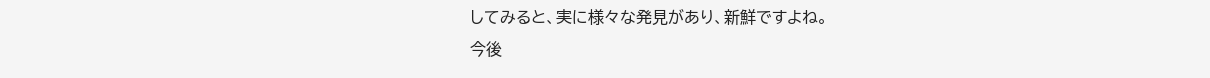してみると、実に様々な発見があり、新鮮ですよね。
今後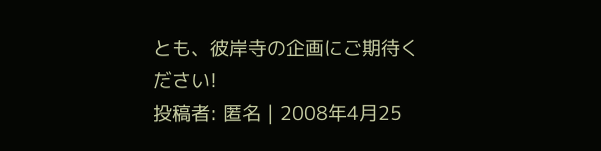とも、彼岸寺の企画にご期待ください!
投稿者: 匿名 | 2008年4月25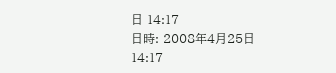日 14:17
日時: 2008年4月25日 14:17